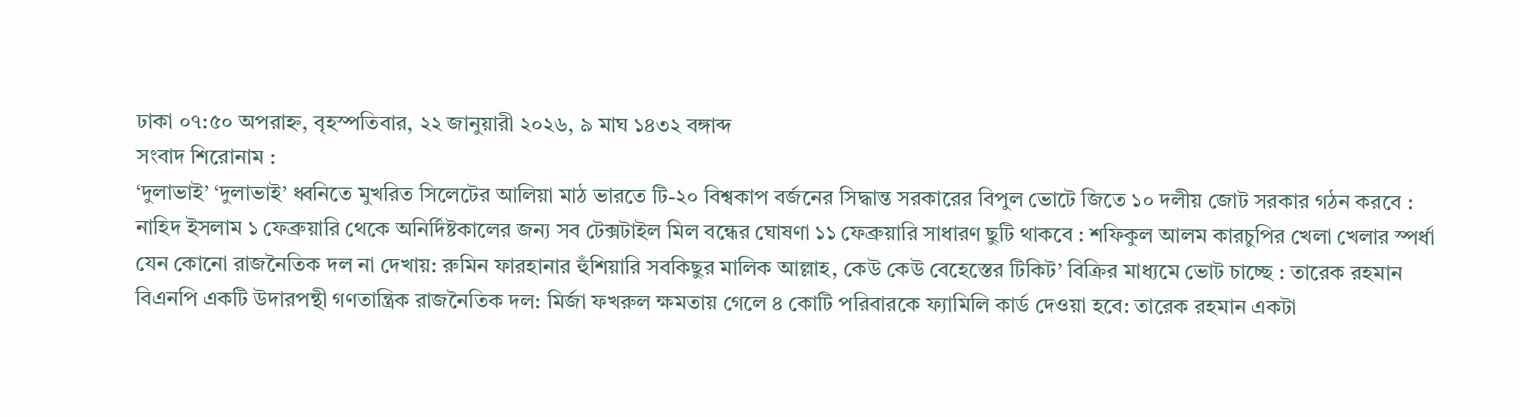ঢাকা ০৭:৫০ অপরাহ্ন, বৃহস্পতিবার, ২২ জানুয়ারী ২০২৬, ৯ মাঘ ১৪৩২ বঙ্গাব্দ
সংবাদ শিরোনাম :
‘দুলাভাই’ ‘দুলাভাই’ ধ্বনিতে মুখরিত সিলেটের আলিয়া মাঠ ভারতে টি-২০ বিশ্বকাপ বর্জনের সিদ্ধান্ত সরকারের বিপুল ভোটে জিতে ১০ দলীয় জোট সরকার গঠন করবে : নাহিদ ইসলাম ১ ফেব্রুয়ারি থেকে অনির্দিষ্টকালের জন্য সব টেক্সটাইল মিল বন্ধের ঘোষণা ১১ ফেব্রুয়ারি সাধারণ ছুটি থাকবে : শফিকুল আলম কারচুপির খেলা খেলার স্পর্ধা যেন কোনো রাজনৈতিক দল না দেখায়: রুমিন ফারহানার হুঁশিয়ারি সবকিছুর মালিক আল্লাহ, কেউ কেউ বেহেস্তের টিকিট’ বিক্রির মাধ্যমে ভোট চাচ্ছে : তারেক রহমান বিএনপি একটি উদারপন্থী গণতান্ত্রিক রাজনৈতিক দল: মির্জা ফখরুল ক্ষমতায় গেলে ৪ কোটি পরিবারকে ফ্যামিলি কার্ড দেওয়া হবে: তারেক রহমান একটা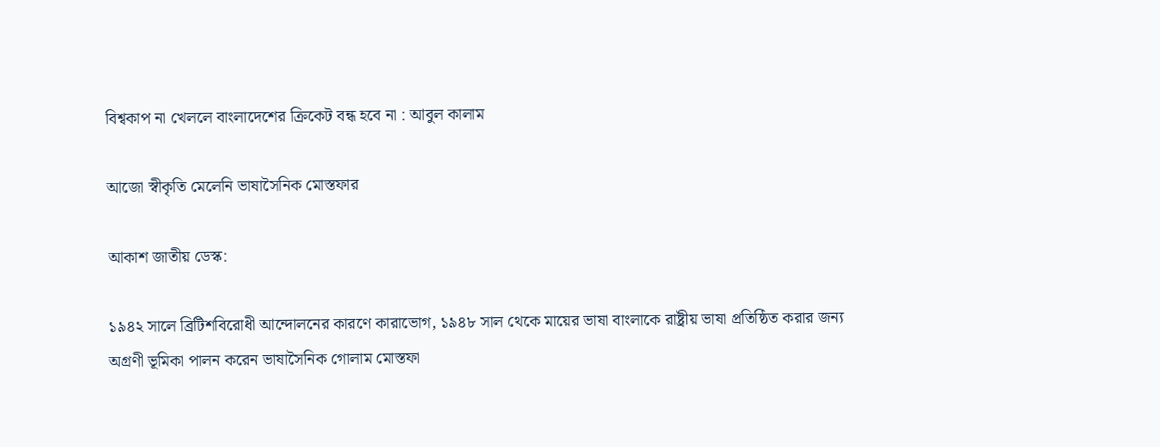বিশ্বকাপ না খেললে বাংলাদেশের ক্রিকেট বন্ধ হবে না : আবুল কালাম

আজো স্বীকৃতি মেলেনি ভাষাসৈনিক মোস্তফার

আকাশ জাতীয় ডেস্ক:

১৯৪২ সালে ব্রিটিশবিরোধী আন্দোলনের কারণে কারাভোগ, ১৯৪৮ সাল থেকে মায়ের ভাষা বাংলাকে রাষ্ট্রীয় ভাষা প্রতিষ্ঠিত করার জন্য অগ্রণী ভূমিকা পালন করেন ভাষাসৈনিক গোলাম মোস্তফা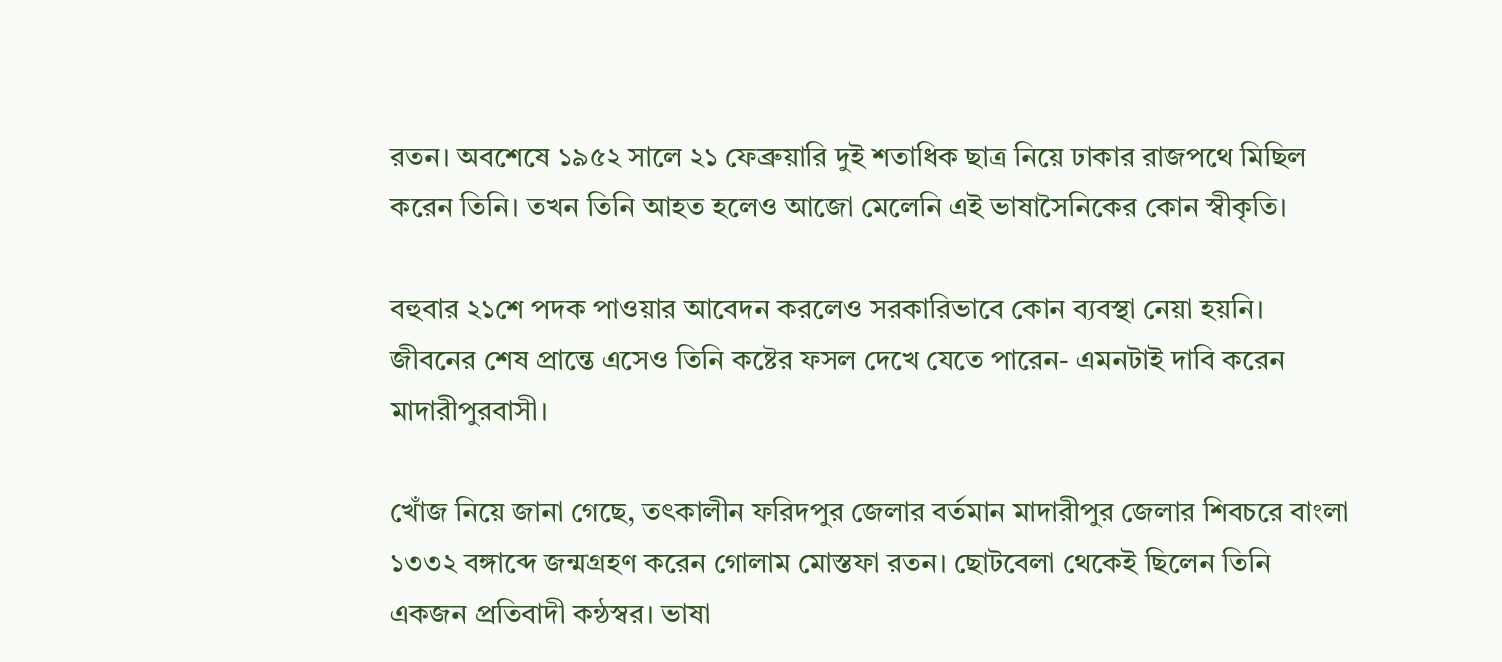রতন। অবশেষে ১৯৫২ সালে ২১ ফেব্রুয়ারি দুই শতাধিক ছাত্র নিয়ে ঢাকার রাজপথে মিছিল করেন তিনি। তখন তিনি আহত হলেও আজো মেলেনি এই ভাষাসৈনিকের কোন স্বীকৃতি।

বহুবার ২১শে পদক পাওয়ার আবেদন করলেও সরকারিভাবে কোন ব্যবস্থা নেয়া হয়নি। জীবনের শেষ প্রান্তে এসেও তিনি কষ্টের ফসল দেখে যেতে পারেন- এমনটাই দাবি করেন মাদারীপুরবাসী।

খোঁজ নিয়ে জানা গেছে, তৎকালীন ফরিদপুর জেলার বর্তমান মাদারীপুর জেলার শিবচরে বাংলা ১৩৩২ বঙ্গাব্দে জন্মগ্রহণ করেন গোলাম মোস্তফা রতন। ছোটবেলা থেকেই ছিলেন তিনি একজন প্রতিবাদী কন্ঠস্বর। ভাষা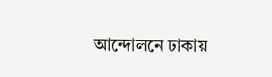আন্দোলনে ঢাকায়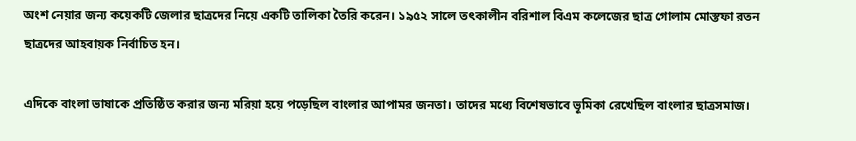অংশ নেয়ার জন্য কয়েকটি জেলার ছাত্রদের নিয়ে একটি তালিকা তৈরি করেন। ১৯৫২ সালে তৎকালীন বরিশাল বিএম কলেজের ছাত্র গোলাম মোস্তফা রতন ছাত্রদের আহবায়ক নির্বাচিত হন।

এদিকে বাংলা ভাষাকে প্রতিষ্ঠিত করার জন্য মরিয়া হয়ে পড়েছিল বাংলার আপামর জনতা। তাদের মধ্যে বিশেষভাবে ভূমিকা রেখেছিল বাংলার ছাত্রসমাজ।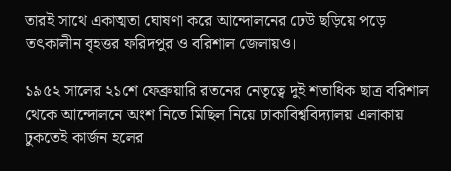তারই সাথে একাত্মতা ঘোষণা করে আন্দোলনের ঢেউ ছড়িয়ে পড়ে তৎকালীন বৃহত্তর ফরিদপুর ও বরিশাল জেলায়ও।

১৯৫২ সালের ২১শে ফেব্রুয়ারি রতনের নেতৃত্বে দুই শতাধিক ছাত্র বরিশাল থেকে আন্দোলনে অংশ নিতে মিছিল নিয়ে ঢাকাবিশ্ববিদ্যালয় এলাকায় ঢুকতেই কার্জন হলের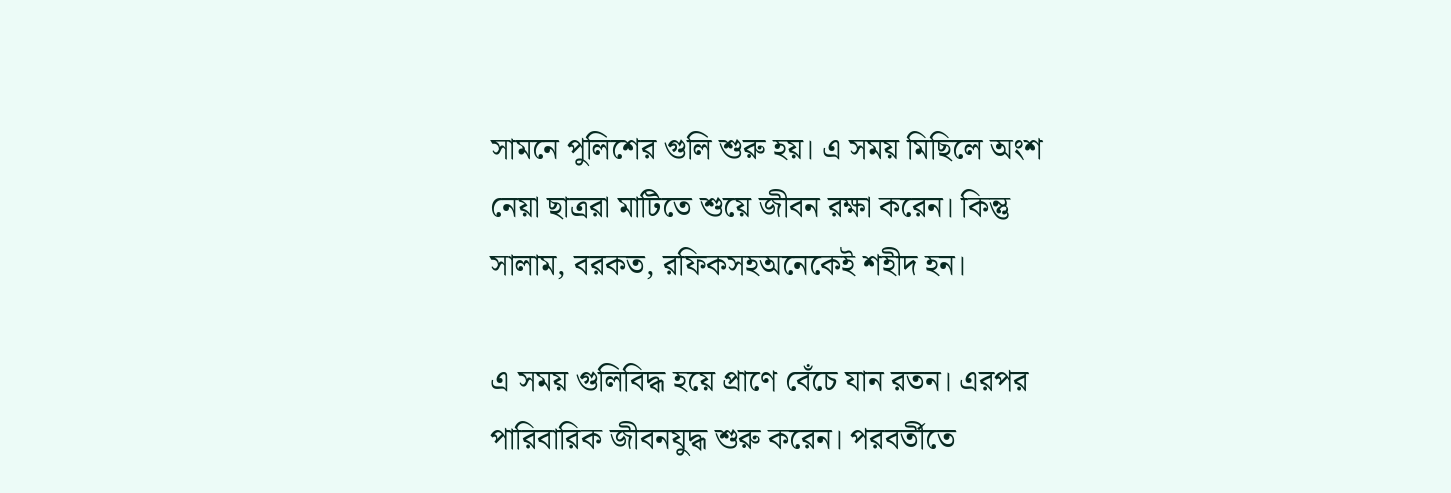সামনে পুলিশের গুলি শুরু হয়। এ সময় মিছিলে অংশ নেয়া ছাত্ররা মাটিতে শুয়ে জীবন রক্ষা করেন। কিন্তু সালাম, বরকত, রফিকসহঅনেকেই শহীদ হন।

এ সময় গুলিবিদ্ধ হয়ে প্রাণে বেঁচে যান রতন। এরপর পারিবারিক জীবনযুদ্ধ শুরু করেন। পরবর্তীতে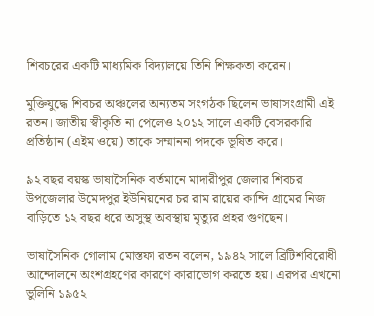শিবচরের একটি মাধ্যমিক বিদ্যালয়ে তিনি শিক্ষকতা করেন।

মুক্তিযুদ্ধে শিবচর অঞ্চলের অন্যতম সংগঠক ছিলেন ভাষাসংগ্রামী এই রতন। জাতীয় স্বীকৃতি না পেলেও ২০১২ সালে একটি বেসরকারি প্রতিষ্ঠান (এইম ওয়ে) তাকে সম্মাননা পদকে ভূষিত করে।

৯২ বছর বয়স্ক ভাষাসৈনিক বর্তমানে মাদারীপুর জেলার শিবচর উপজেলার উমেদপুর ইউনিয়নের চর রাম রায়ের কান্দি গ্রামের নিজ বাড়িতে ১২ বছর ধরে অসুস্থ অবস্থায় মৃত্যুর প্রহর গুণছেন।

ভাষাসৈনিক গোলাম মোস্তফা রতন বলেন, ১৯৪২ সালে ব্রিটিশবিরোধী আন্দোলনে অংশগ্রহণের কারণে কারাভোগ করতে হয়। এরপর এখনো ভুলিনি ১৯৫২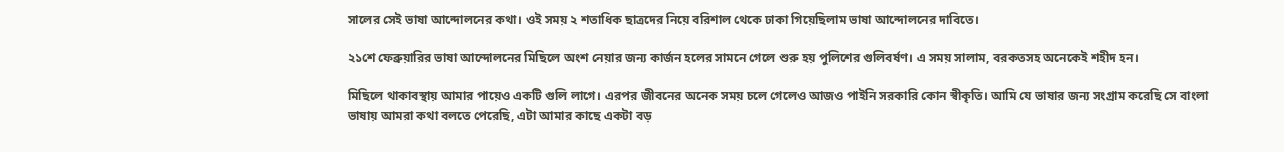সালের সেই ভাষা আন্দোলনের কথা। ওই সময় ২ শতাধিক ছাত্রদের নিয়ে বরিশাল থেকে ঢাকা গিয়েছিলাম ভাষা আন্দোলনের দাবিতে।

২১শে ফেব্রুয়ারির ভাষা আন্দোলনের মিছিলে অংশ নেয়ার জন্য কার্জন হলের সামনে গেলে শুরু হয় পুলিশের গুলিবর্ষণ। এ সময় সালাম, বরকতসহ অনেকেই শহীদ হন।

মিছিলে থাকাবস্থায় আমার পায়েও একটি গুলি লাগে। এরপর জীবনের অনেক সময় চলে গেলেও আজও পাইনি সরকারি কোন স্বীকৃতি। আমি যে ভাষার জন্য সংগ্রাম করেছি সে বাংলা ভাষায় আমরা কথা বলতে পেরেছি, এটা আমার কাছে একটা বড়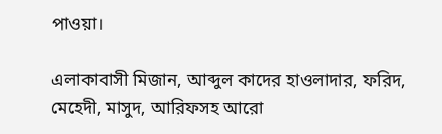পাওয়া।

এলাকাবাসী মিজান, আব্দুল কাদের হাওলাদার, ফরিদ, মেহেদী, মাসুদ, আরিফসহ আরো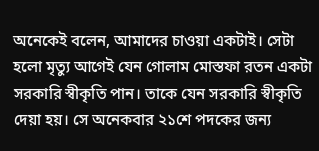অনেকেই বলেন, আমাদের চাওয়া একটাই। সেটা হলো মৃত্যু আগেই যেন গোলাম মোস্তফা রতন একটা সরকারি স্বীকৃতি পান। তাকে যেন সরকারি স্বীকৃতি দেয়া হয়। সে অনেকবার ২১শে পদকের জন্য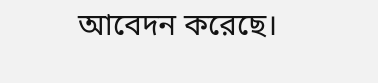আবেদন করেছে।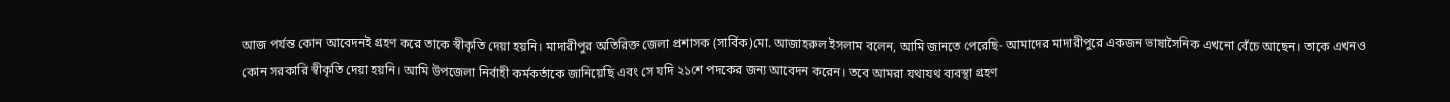আজ পর্যন্ত কোন আবেদনই গ্রহণ করে তাকে স্বীকৃতি দেয়া হয়নি। মাদারীপুর অতিরিক্ত জেলা প্রশাসক (সার্বিক)মো. আজাহরুল ইসলাম বলেন, আমি জানতে পেরেছি- আমাদের মাদারীপুরে একজন ভাষাসৈনিক এখনো বেঁচে আছেন। তাকে এখনও কোন সরকারি স্বীকৃতি দেয়া হয়নি। আমি উপজেলা নির্বাহী কর্মকর্তাকে জানিয়েছি এবং সে যদি ২১শে পদকের জন্য আবেদন করেন। তবে আমরা যথাযথ ব্যবস্থা গ্রহণ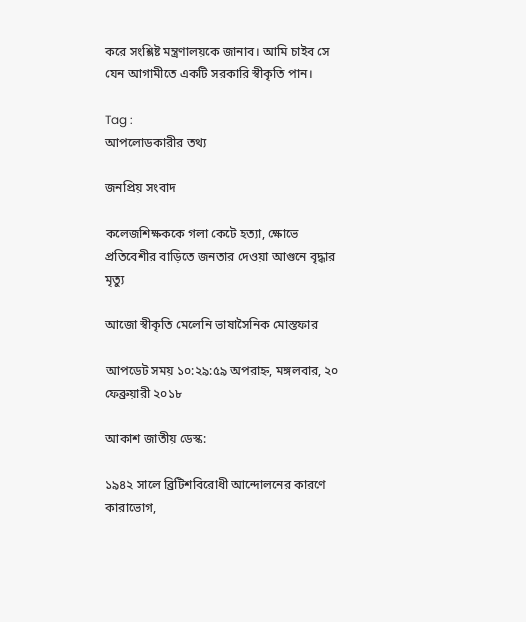করে সংশ্লিষ্ট মন্ত্রণালয়কে জানাব। আমি চাইব সে যেন আগামীতে একটি সরকারি স্বীকৃতি পান।

Tag :
আপলোডকারীর তথ্য

জনপ্রিয় সংবাদ

কলেজশিক্ষককে গলা কেটে হত্যা, ক্ষোভে প্রতিবেশীর বাড়িতে জনতার দেওয়া আগুনে বৃদ্ধার মৃত্যু

আজো স্বীকৃতি মেলেনি ভাষাসৈনিক মোস্তফার

আপডেট সময় ১০:২৯:৫৯ অপরাহ্ন, মঙ্গলবার, ২০ ফেব্রুয়ারী ২০১৮

আকাশ জাতীয় ডেস্ক:

১৯৪২ সালে ব্রিটিশবিরোধী আন্দোলনের কারণে কারাভোগ,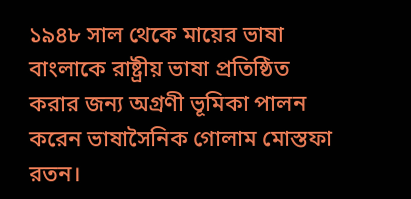১৯৪৮ সাল থেকে মায়ের ভাষা বাংলাকে রাষ্ট্রীয় ভাষা প্রতিষ্ঠিত করার জন্য অগ্রণী ভূমিকা পালন করেন ভাষাসৈনিক গোলাম মোস্তফা রতন।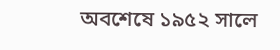অবশেষে ১৯৫২ সালে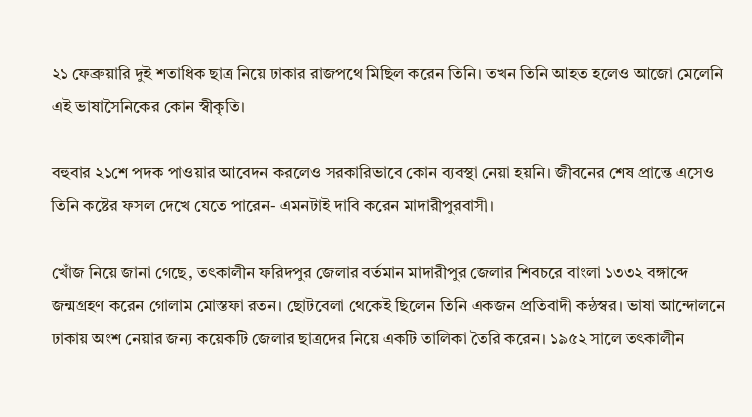২১ ফেব্রুয়ারি দুই শতাধিক ছাত্র নিয়ে ঢাকার রাজপথে মিছিল করেন তিনি। তখন তিনি আহত হলেও আজো মেলেনি এই ভাষাসৈনিকের কোন স্বীকৃতি।

বহুবার ২১শে পদক পাওয়ার আবেদন করলেও সরকারিভাবে কোন ব্যবস্থা নেয়া হয়নি। জীবনের শেষ প্রান্তে এসেও তিনি কষ্টের ফসল দেখে যেতে পারেন- এমনটাই দাবি করেন মাদারীপুরবাসী।

খোঁজ নিয়ে জানা গেছে, তৎকালীন ফরিদপুর জেলার বর্তমান মাদারীপুর জেলার শিবচরে বাংলা ১৩৩২ বঙ্গাব্দে জন্মগ্রহণ করেন গোলাম মোস্তফা রতন। ছোটবেলা থেকেই ছিলেন তিনি একজন প্রতিবাদী কন্ঠস্বর। ভাষা আন্দোলনে ঢাকায় অংশ নেয়ার জন্য কয়েকটি জেলার ছাত্রদের নিয়ে একটি তালিকা তৈরি করেন। ১৯৫২ সালে তৎকালীন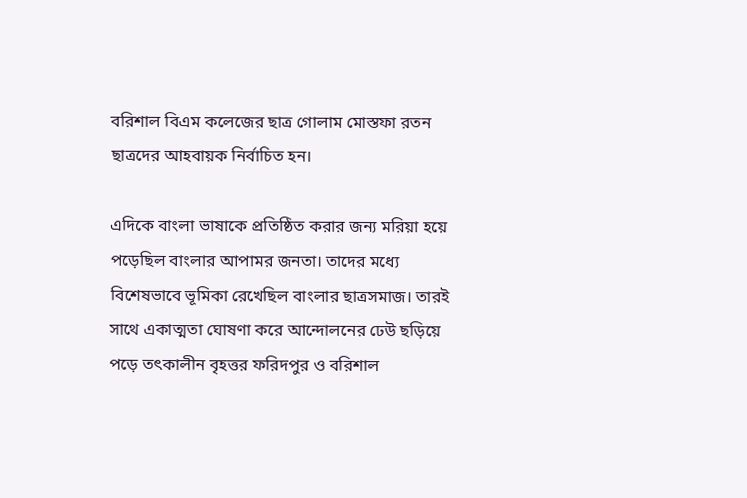বরিশাল বিএম কলেজের ছাত্র গোলাম মোস্তফা রতন ছাত্রদের আহবায়ক নির্বাচিত হন।

এদিকে বাংলা ভাষাকে প্রতিষ্ঠিত করার জন্য মরিয়া হয়ে পড়েছিল বাংলার আপামর জনতা। তাদের মধ্যে বিশেষভাবে ভূমিকা রেখেছিল বাংলার ছাত্রসমাজ। তারই সাথে একাত্মতা ঘোষণা করে আন্দোলনের ঢেউ ছড়িয়ে পড়ে তৎকালীন বৃহত্তর ফরিদপুর ও বরিশাল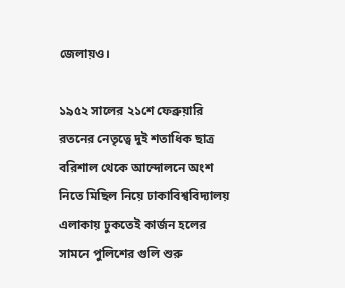জেলায়ও।

১৯৫২ সালের ২১শে ফেব্রুয়ারি রতনের নেতৃত্বে দুই শতাধিক ছাত্র বরিশাল থেকে আন্দোলনে অংশ নিতে মিছিল নিয়ে ঢাকাবিশ্ববিদ্যালয় এলাকায় ঢুকতেই কার্জন হলের সামনে পুলিশের গুলি শুরু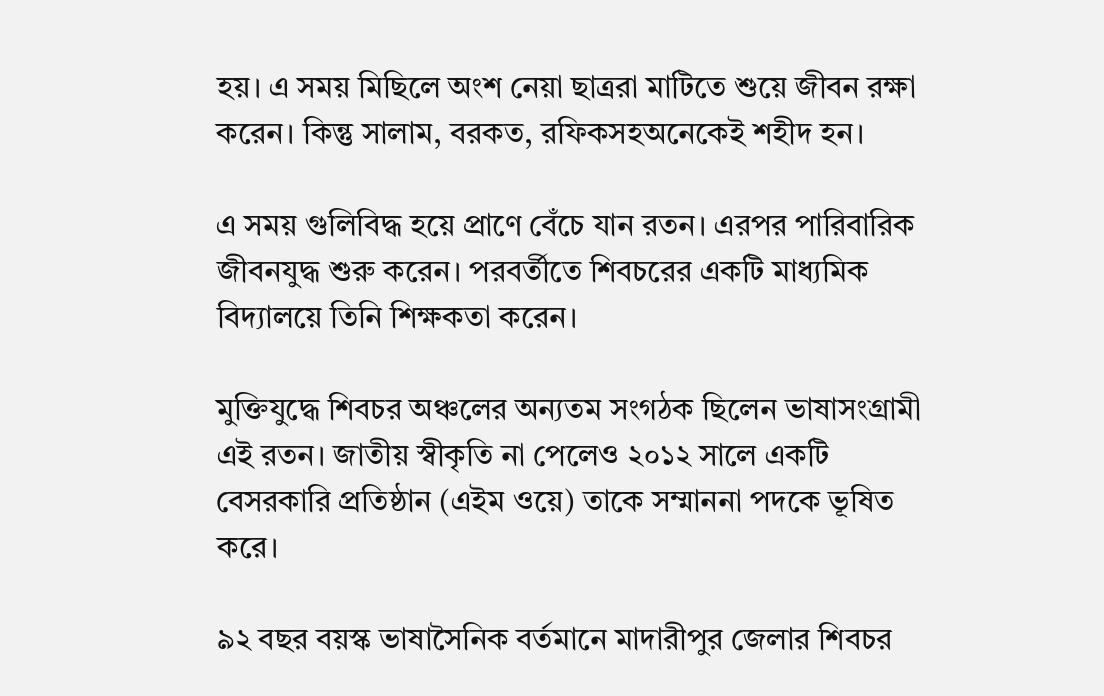হয়। এ সময় মিছিলে অংশ নেয়া ছাত্ররা মাটিতে শুয়ে জীবন রক্ষা করেন। কিন্তু সালাম, বরকত, রফিকসহঅনেকেই শহীদ হন।

এ সময় গুলিবিদ্ধ হয়ে প্রাণে বেঁচে যান রতন। এরপর পারিবারিক জীবনযুদ্ধ শুরু করেন। পরবর্তীতে শিবচরের একটি মাধ্যমিক বিদ্যালয়ে তিনি শিক্ষকতা করেন।

মুক্তিযুদ্ধে শিবচর অঞ্চলের অন্যতম সংগঠক ছিলেন ভাষাসংগ্রামী এই রতন। জাতীয় স্বীকৃতি না পেলেও ২০১২ সালে একটি বেসরকারি প্রতিষ্ঠান (এইম ওয়ে) তাকে সম্মাননা পদকে ভূষিত করে।

৯২ বছর বয়স্ক ভাষাসৈনিক বর্তমানে মাদারীপুর জেলার শিবচর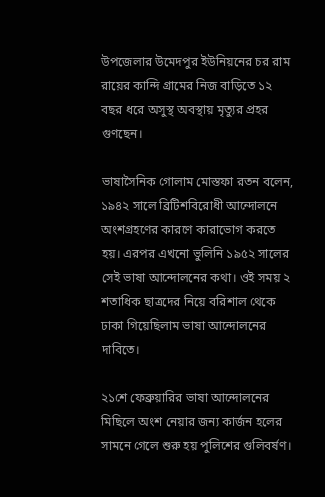উপজেলার উমেদপুর ইউনিয়নের চর রাম রায়ের কান্দি গ্রামের নিজ বাড়িতে ১২ বছর ধরে অসুস্থ অবস্থায় মৃত্যুর প্রহর গুণছেন।

ভাষাসৈনিক গোলাম মোস্তফা রতন বলেন, ১৯৪২ সালে ব্রিটিশবিরোধী আন্দোলনে অংশগ্রহণের কারণে কারাভোগ করতে হয়। এরপর এখনো ভুলিনি ১৯৫২ সালের সেই ভাষা আন্দোলনের কথা। ওই সময় ২ শতাধিক ছাত্রদের নিয়ে বরিশাল থেকে ঢাকা গিয়েছিলাম ভাষা আন্দোলনের দাবিতে।

২১শে ফেব্রুয়ারির ভাষা আন্দোলনের মিছিলে অংশ নেয়ার জন্য কার্জন হলের সামনে গেলে শুরু হয় পুলিশের গুলিবর্ষণ।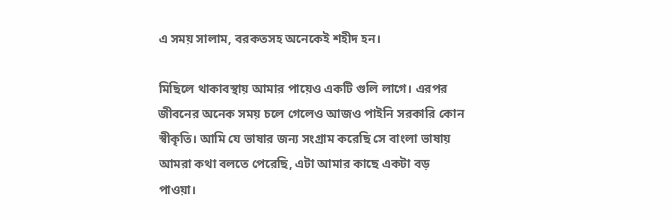এ সময় সালাম, বরকতসহ অনেকেই শহীদ হন।

মিছিলে থাকাবস্থায় আমার পায়েও একটি গুলি লাগে। এরপর জীবনের অনেক সময় চলে গেলেও আজও পাইনি সরকারি কোন স্বীকৃতি। আমি যে ভাষার জন্য সংগ্রাম করেছি সে বাংলা ভাষায় আমরা কথা বলতে পেরেছি, এটা আমার কাছে একটা বড় পাওয়া।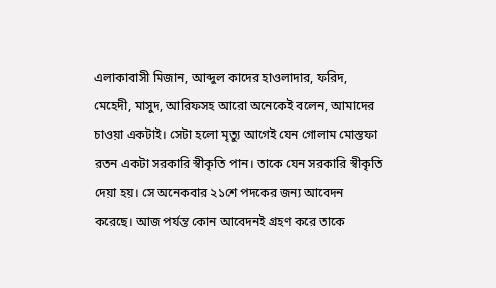এলাকাবাসী মিজান, আব্দুল কাদের হাওলাদার, ফরিদ, মেহেদী, মাসুদ, আরিফসহ আরো অনেকেই বলেন, আমাদের চাওয়া একটাই। সেটা হলো মৃত্যু আগেই যেন গোলাম মোস্তফা রতন একটা সরকারি স্বীকৃতি পান। তাকে যেন সরকারি স্বীকৃতি দেয়া হয়। সে অনেকবার ২১শে পদকের জন্য আবেদন করেছে। আজ পর্যন্ত কোন আবেদনই গ্রহণ করে তাকে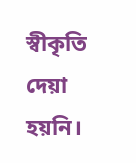স্বীকৃতি দেয়া হয়নি।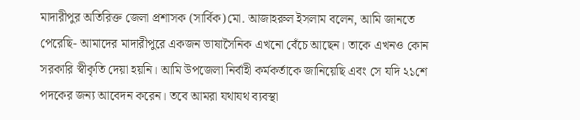মাদারীপুর অতিরিক্ত জেলা প্রশাসক (সার্বিক)মো. আজাহরুল ইসলাম বলেন, আমি জানতে পেরেছি- আমাদের মাদারীপুরে একজন ভাষাসৈনিক এখনো বেঁচে আছেন। তাকে এখনও কোন সরকারি স্বীকৃতি দেয়া হয়নি। আমি উপজেলা নির্বাহী কর্মকর্তাকে জানিয়েছি এবং সে যদি ২১শে পদকের জন্য আবেদন করেন। তবে আমরা যথাযথ ব্যবস্থা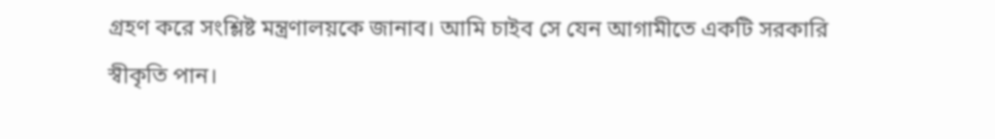গ্রহণ করে সংশ্লিষ্ট মন্ত্রণালয়কে জানাব। আমি চাইব সে যেন আগামীতে একটি সরকারি স্বীকৃতি পান।